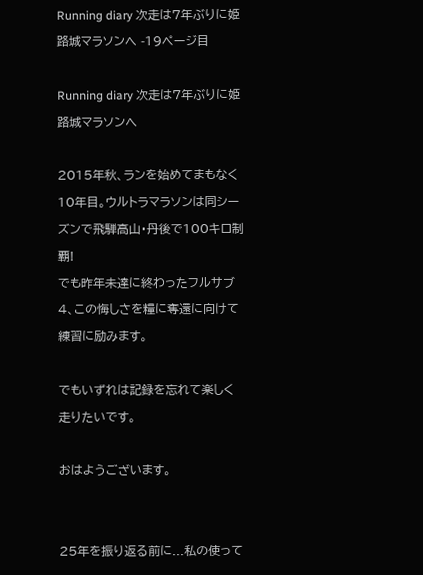Running diary 次走は7年ぶりに姫路城マラソンへ -19ページ目

Running diary 次走は7年ぶりに姫路城マラソンへ

2015年秋、ランを始めてまもなく10年目。ウルトラマラソンは同シーズンで飛騨高山・丹後で100キロ制覇!
でも昨年未達に終わったフルサブ4、この悔しさを糧に奪還に向けて練習に励みます。

でもいずれは記録を忘れて楽しく走りたいです。

おはようございます。


25年を振り返る前に...私の使って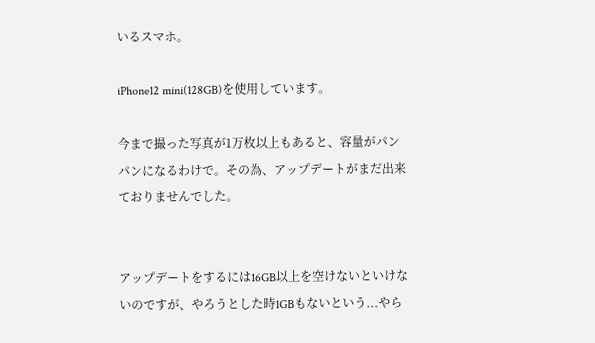いるスマホ。

iPhone12 mini(128GB)を使用しています。

今まで撮った写真が1万枚以上もあると、容量がパンパンになるわけで。その為、アップデートがまだ出来ておりませんでした。


アップデートをするには16GB以上を空けないといけないのですが、やろうとした時1GBもないという...やら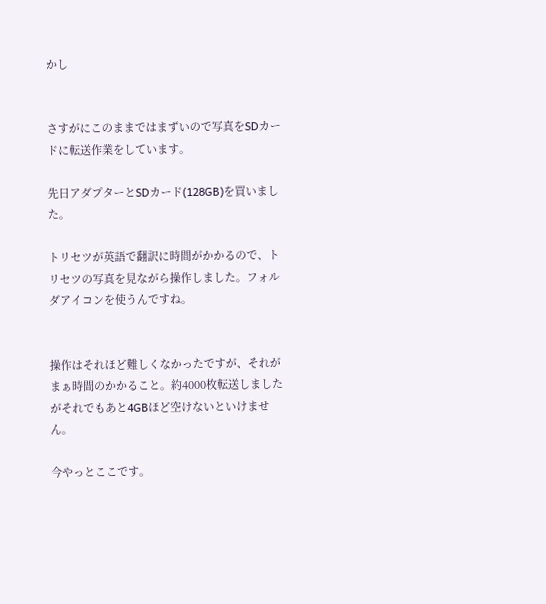かし


さすがにこのままではまずいので写真をSDカードに転送作業をしています。

先日アダプターとSDカード(128GB)を買いました。

トリセツが英語で翻訳に時間がかかるので、トリセツの写真を見ながら操作しました。フォルダアイコンを使うんですね。


操作はそれほど難しくなかったですが、それがまぁ時間のかかること。約4000枚転送しましたがそれでもあと4GBほど空けないといけません。

今やっとここです。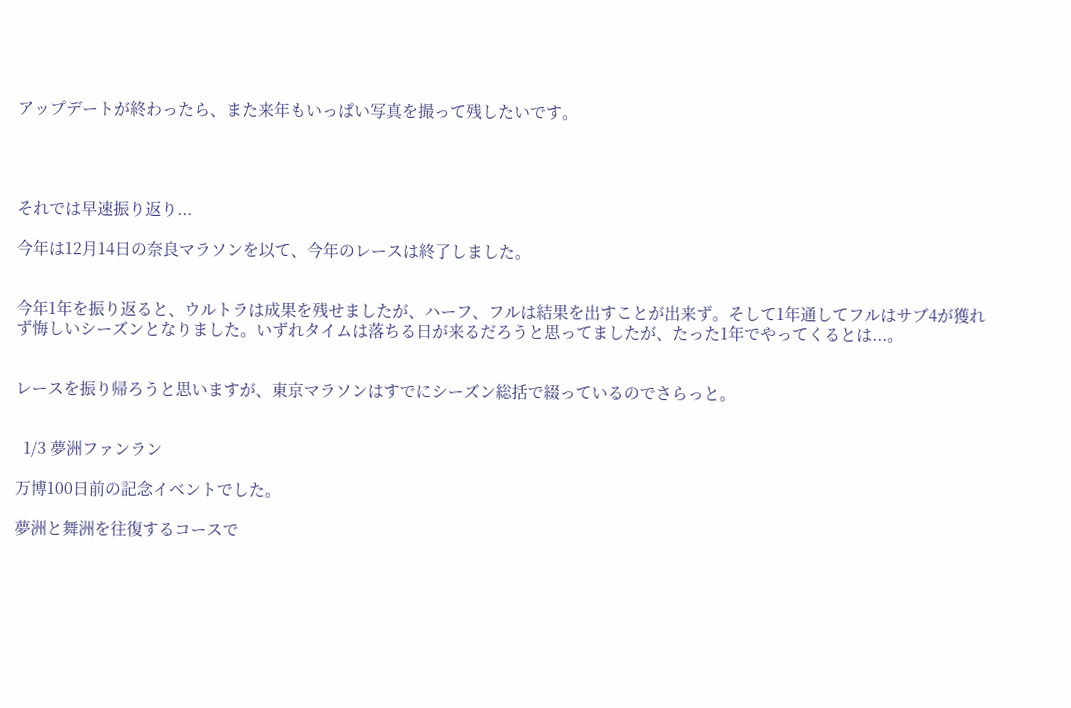アップデートが終わったら、また来年もいっぱい写真を撮って残したいです。




それでは早速振り返り...

今年は12月14日の奈良マラソンを以て、今年のレースは終了しました。


今年1年を振り返ると、ウルトラは成果を残せましたが、ハーフ、フルは結果を出すことが出来ず。そして1年通してフルはサブ4が獲れず悔しいシーズンとなりました。いずれタイムは落ちる日が来るだろうと思ってましたが、たった1年でやってくるとは...。


レースを振り帰ろうと思いますが、東京マラソンはすでにシーズン総括で綴っているのでさらっと。


  1/3 夢洲ファンラン

万博100日前の記念イベントでした。

夢洲と舞洲を往復するコースで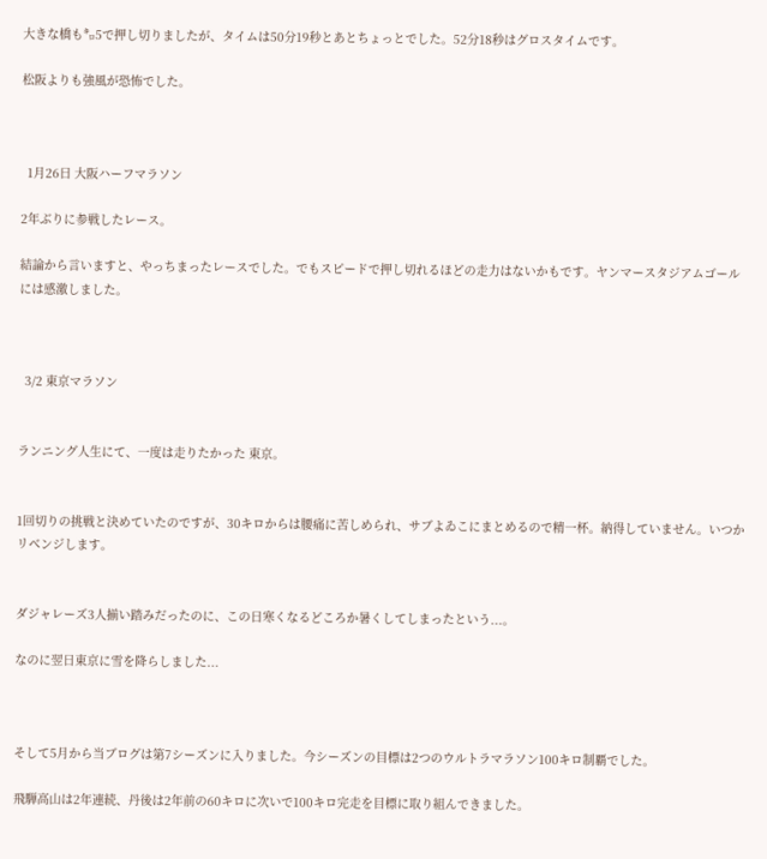大きな橋も㌔5で押し切りましたが、タイムは50分19秒とあとちょっとでした。52分18秒はグロスタイムです。

松阪よりも強風が恐怖でした。



  1月26日 大阪ハーフマラソン

2年ぶりに参戦したレース。

結論から言いますと、やっちまったレースでした。でもスピードで押し切れるほどの走力はないかもです。ヤンマースタジアムゴールには感激しました。



  3/2 東京マラソン


ランニング人生にて、一度は走りたかった 東京。


1回切りの挑戦と決めていたのですが、30キロからは腰痛に苦しめられ、サブよゐこにまとめるので精一杯。納得していません。いつかリベンジします。


ダジャレーズ3人揃い踏みだったのに、この日寒くなるどころか暑くしてしまったという...。

なのに翌日東京に雪を降らしました...



そして5月から当ブログは第7シーズンに入りました。今シーズンの目標は2つのウルトラマラソン100キロ制覇でした。

飛騨高山は2年連続、丹後は2年前の60キロに次いで100キロ完走を目標に取り組んできました。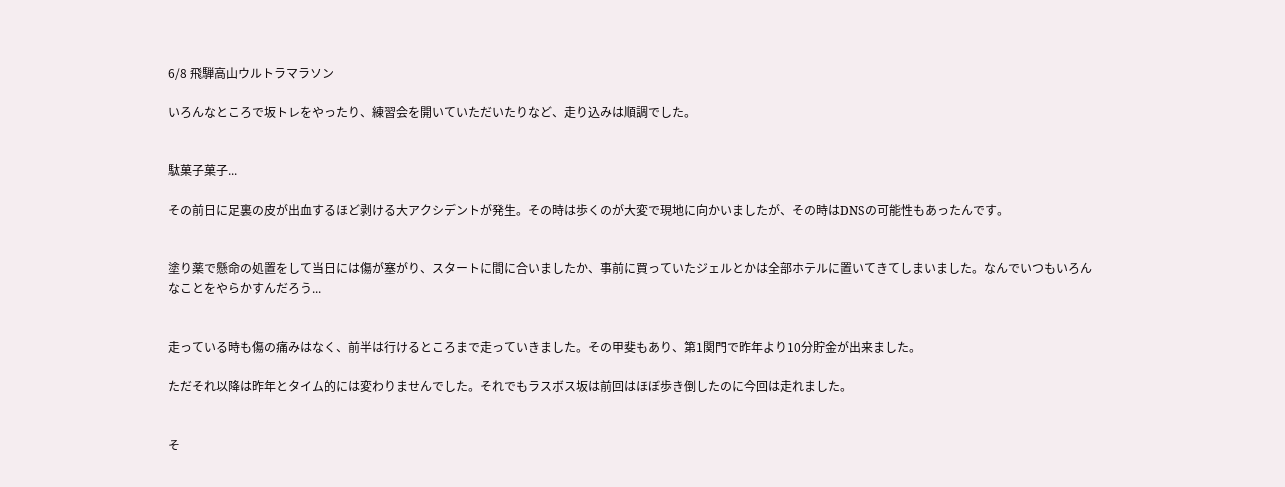6/8 飛騨高山ウルトラマラソン

いろんなところで坂トレをやったり、練習会を開いていただいたりなど、走り込みは順調でした。


駄菓子菓子...

その前日に足裏の皮が出血するほど剥ける大アクシデントが発生。その時は歩くのが大変で現地に向かいましたが、その時はDNSの可能性もあったんです。


塗り薬で懸命の処置をして当日には傷が塞がり、スタートに間に合いましたか、事前に買っていたジェルとかは全部ホテルに置いてきてしまいました。なんでいつもいろんなことをやらかすんだろう...


走っている時も傷の痛みはなく、前半は行けるところまで走っていきました。その甲斐もあり、第1関門で昨年より10分貯金が出来ました。

ただそれ以降は昨年とタイム的には変わりませんでした。それでもラスボス坂は前回はほぼ歩き倒したのに今回は走れました。


そ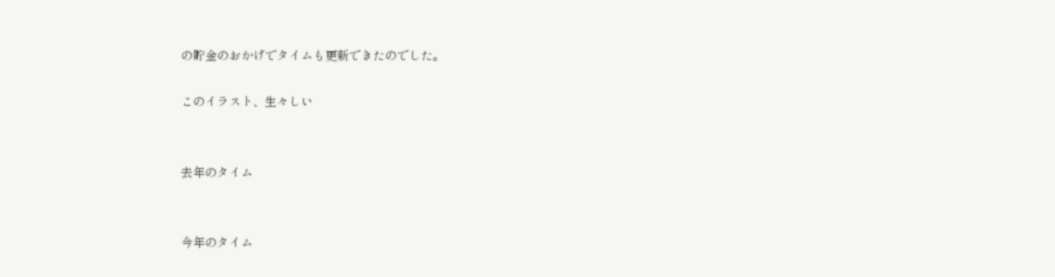の貯金のおかげでタイムも更新できたのでした。

このイラスト、生々しい


去年のタイム


今年のタイム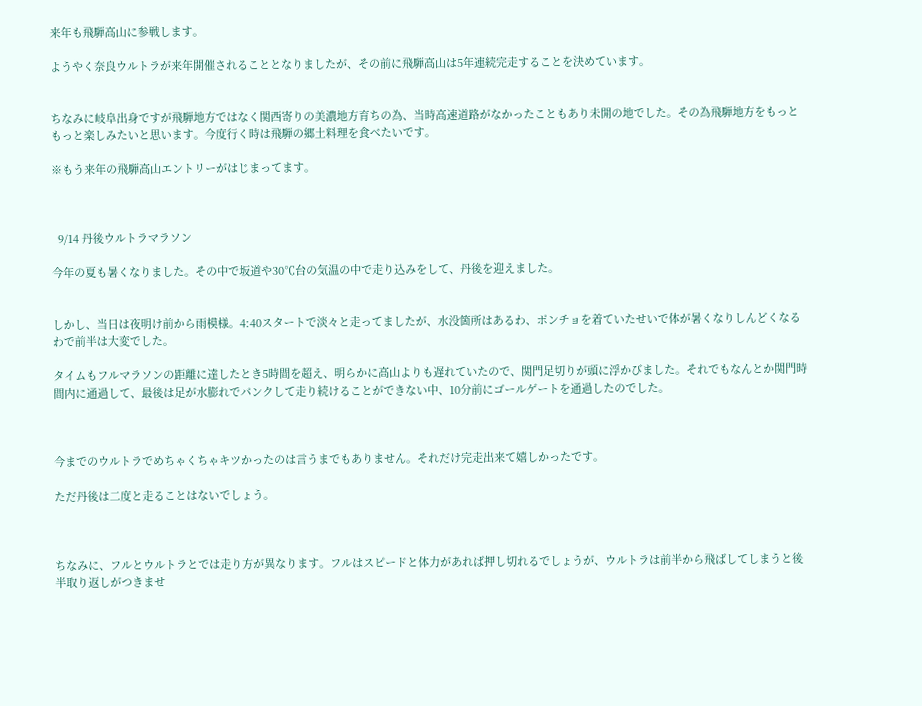来年も飛騨高山に参戦します。

ようやく奈良ウルトラが来年開催されることとなりましたが、その前に飛騨高山は5年連続完走することを決めています。


ちなみに岐阜出身ですが飛騨地方ではなく関西寄りの美濃地方育ちの為、当時高速道路がなかったこともあり未開の地でした。その為飛騨地方をもっともっと楽しみたいと思います。今度行く時は飛騨の郷土料理を食べたいです。

※もう来年の飛騨高山エントリーがはじまってます。



  9/14 丹後ウルトラマラソン

今年の夏も暑くなりました。その中で坂道や30℃台の気温の中で走り込みをして、丹後を迎えました。


しかし、当日は夜明け前から雨模様。4:40スタートで淡々と走ってましたが、水没箇所はあるわ、ポンチョを着ていたせいで体が暑くなりしんどくなるわで前半は大変でした。

タイムもフルマラソンの距離に達したとき5時間を超え、明らかに高山よりも遅れていたので、関門足切りが頭に浮かびました。それでもなんとか関門時間内に通過して、最後は足が水膨れでパンクして走り続けることができない中、10分前にゴールゲートを通過したのでした。



今までのウルトラでめちゃくちゃキツかったのは言うまでもありません。それだけ完走出来て嬉しかったです。

ただ丹後は二度と走ることはないでしょう。



ちなみに、フルとウルトラとでは走り方が異なります。フルはスピードと体力があれば押し切れるでしょうが、ウルトラは前半から飛ばしてしまうと後半取り返しがつきませ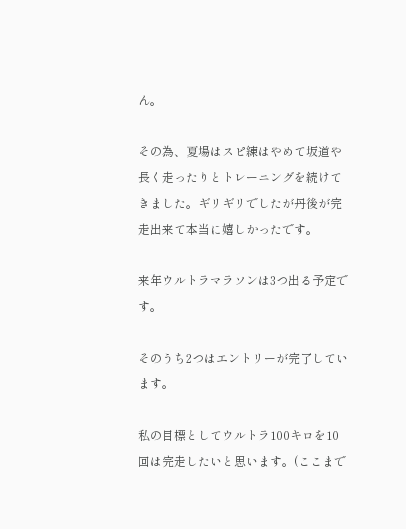ん。

その為、夏場はスピ練はやめて坂道や長く走ったりとトレーニングを続けてきました。ギリギリでしたが丹後が完走出来て本当に嬉しかったです。

来年ウルトラマラソンは3つ出る予定です。

そのうち2つはエントリーが完了しています。

私の目標としてウルトラ100キロを10回は完走したいと思います。(ここまで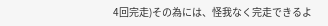4回完走)その為には、怪我なく完走できるよ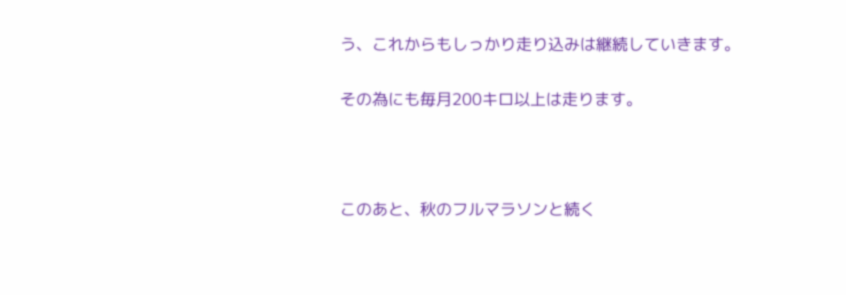う、これからもしっかり走り込みは継続していきます。

その為にも毎月200キロ以上は走ります。



このあと、秋のフルマラソンと続く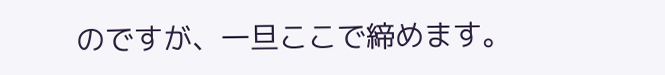のですが、一旦ここで締めます。